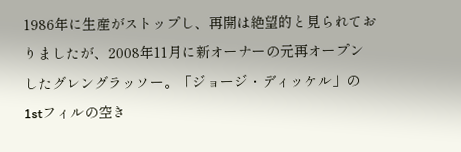1986年に生産がストップし、再開は絶望的と見られておりましたが、2008年11月に新オーナーの元再オープンしたグレングラッソー。「ジョージ・ディッケル」の1stフィルの空き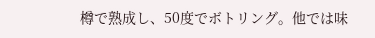樽で熟成し、50度でボトリング。他では味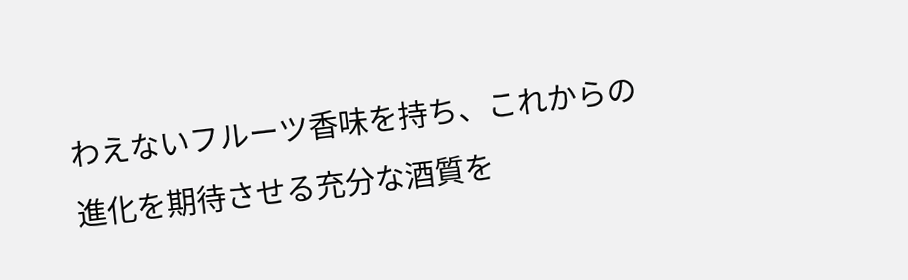わえないフルーツ香味を持ち、これからの進化を期待させる充分な酒質を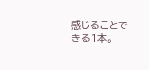感じることできる1本。